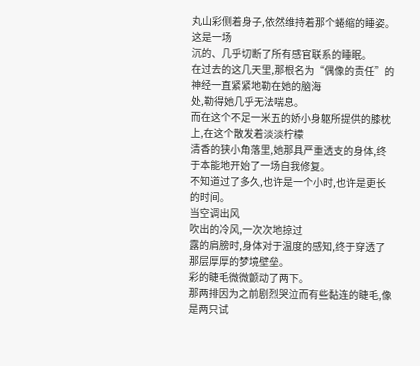丸山彩侧着身子,依然维持着那个蜷缩的睡姿。
这是一场
沉的、几乎切断了所有感官联系的睡眠。
在过去的这几天里,那根名为“偶像的责任”的神经一直紧紧地勒在她的脑海
处,勒得她几乎无法喘息。
而在这个不足一米五的娇小身躯所提供的膝枕上,在这个散发着淡淡柠檬
清香的狭小角落里,她那具严重透支的身体,终于本能地开始了一场自我修复。
不知道过了多久,也许是一个小时,也许是更长的时间。
当空调出风
吹出的冷风,一次次地掠过
露的肩膀时,身体对于温度的感知,终于穿透了那层厚厚的梦境壁垒。
彩的睫毛微微颤动了两下。
那两排因为之前剧烈哭泣而有些黏连的睫毛,像是两只试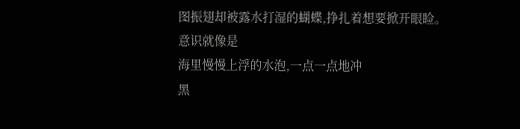图振翅却被露水打湿的蝴蝶,挣扎着想要掀开眼睑。
意识就像是
海里慢慢上浮的水泡,一点一点地冲
黑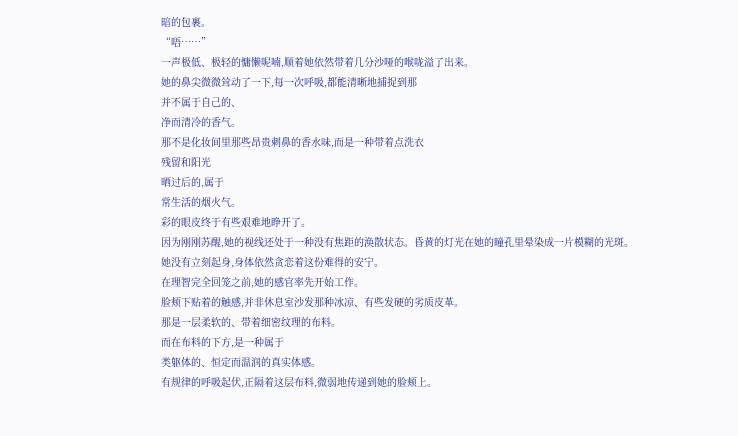暗的包裹。
“唔……”
一声极低、极轻的慵懒呢喃,顺着她依然带着几分沙哑的喉咙溢了出来。
她的鼻尖微微耸动了一下,每一次呼吸,都能清晰地捕捉到那
并不属于自己的、
净而清冷的香气。
那不是化妆间里那些昂贵刺鼻的香水味,而是一种带着点洗衣
残留和阳光
晒过后的,属于
常生活的烟火气。
彩的眼皮终于有些艰难地睁开了。
因为刚刚苏醒,她的视线还处于一种没有焦距的涣散状态。昏黄的灯光在她的瞳孔里晕染成一片模糊的光斑。
她没有立刻起身,身体依然贪恋着这份难得的安宁。
在理智完全回笼之前,她的感官率先开始工作。
脸颊下贴着的触感,并非休息室沙发那种冰凉、有些发硬的劣质皮革。
那是一层柔软的、带着细密纹理的布料。
而在布料的下方,是一种属于
类躯体的、恒定而温润的真实体感。
有规律的呼吸起伏,正隔着这层布料,微弱地传递到她的脸颊上。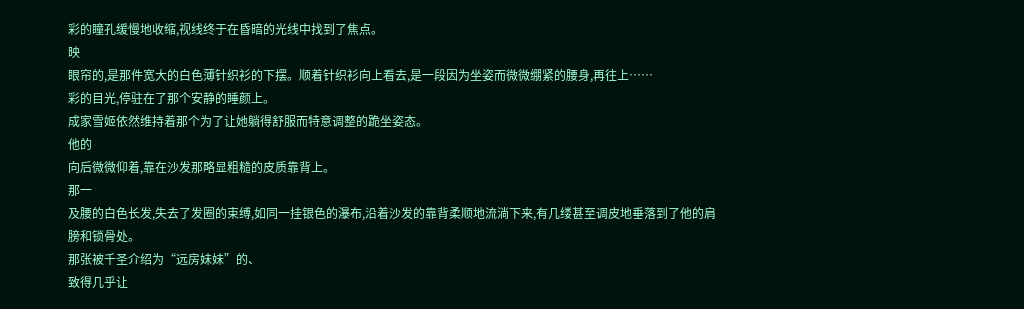彩的瞳孔缓慢地收缩,视线终于在昏暗的光线中找到了焦点。
映
眼帘的,是那件宽大的白色薄针织衫的下摆。顺着针织衫向上看去,是一段因为坐姿而微微绷紧的腰身,再往上……
彩的目光,停驻在了那个安静的睡颜上。
成家雪姬依然维持着那个为了让她躺得舒服而特意调整的跪坐姿态。
他的
向后微微仰着,靠在沙发那略显粗糙的皮质靠背上。
那一
及腰的白色长发,失去了发圈的束缚,如同一挂银色的瀑布,沿着沙发的靠背柔顺地流淌下来,有几缕甚至调皮地垂落到了他的肩膀和锁骨处。
那张被千圣介绍为“远房妹妹”的、
致得几乎让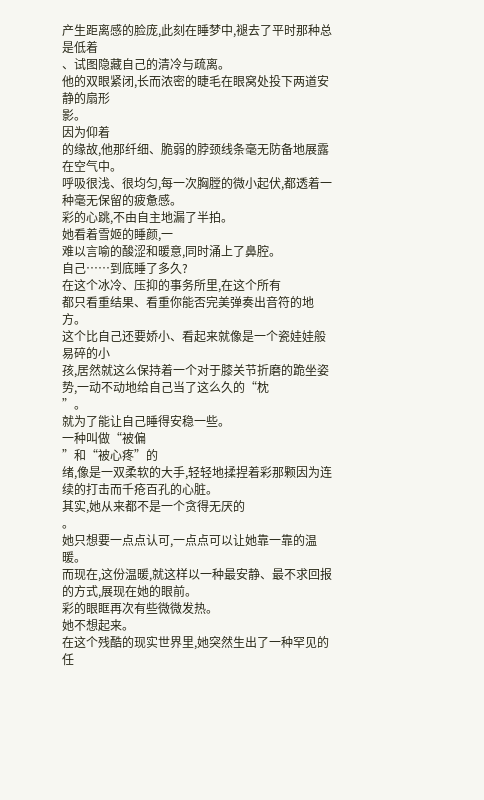产生距离感的脸庞,此刻在睡梦中,褪去了平时那种总是低着
、试图隐藏自己的清冷与疏离。
他的双眼紧闭,长而浓密的睫毛在眼窝处投下两道安静的扇形
影。
因为仰着
的缘故,他那纤细、脆弱的脖颈线条毫无防备地展露在空气中。
呼吸很浅、很均匀,每一次胸膛的微小起伏,都透着一种毫无保留的疲惫感。
彩的心跳,不由自主地漏了半拍。
她看着雪姬的睡颜,一
难以言喻的酸涩和暖意,同时涌上了鼻腔。
自己……到底睡了多久?
在这个冰冷、压抑的事务所里,在这个所有
都只看重结果、看重你能否完美弹奏出音符的地方。
这个比自己还要娇小、看起来就像是一个瓷娃娃般易碎的小
孩,居然就这么保持着一个对于膝关节折磨的跪坐姿势,一动不动地给自己当了这么久的“枕
”。
就为了能让自己睡得安稳一些。
一种叫做“被偏
”和“被心疼”的
绪,像是一双柔软的大手,轻轻地揉捏着彩那颗因为连续的打击而千疮百孔的心脏。
其实,她从来都不是一个贪得无厌的
。
她只想要一点点认可,一点点可以让她靠一靠的温暖。
而现在,这份温暖,就这样以一种最安静、最不求回报的方式,展现在她的眼前。
彩的眼眶再次有些微微发热。
她不想起来。
在这个残酷的现实世界里,她突然生出了一种罕见的任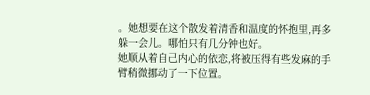。她想要在这个散发着清香和温度的怀抱里,再多躲一会儿。哪怕只有几分钟也好。
她顺从着自己内心的依恋,将被压得有些发麻的手臂稍微挪动了一下位置。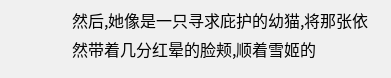然后,她像是一只寻求庇护的幼猫,将那张依然带着几分红晕的脸颊,顺着雪姬的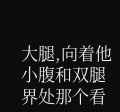大腿,向着他小腹和双腿
界处那个看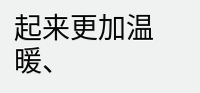起来更加温暖、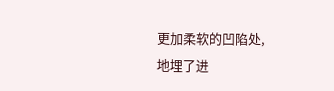更加柔软的凹陷处,
地埋了进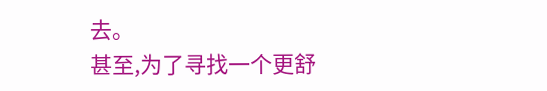去。
甚至,为了寻找一个更舒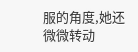服的角度,她还微微转动